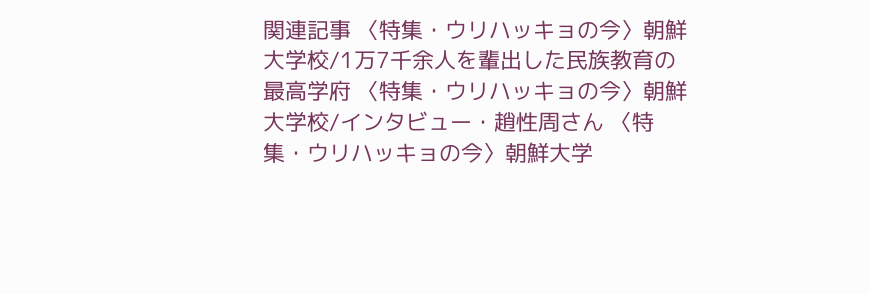関連記事 〈特集・ウリハッキョの今〉朝鮮大学校/1万7千余人を輩出した民族教育の最高学府 〈特集・ウリハッキョの今〉朝鮮大学校/インタビュー・趙性周さん 〈特集・ウリハッキョの今〉朝鮮大学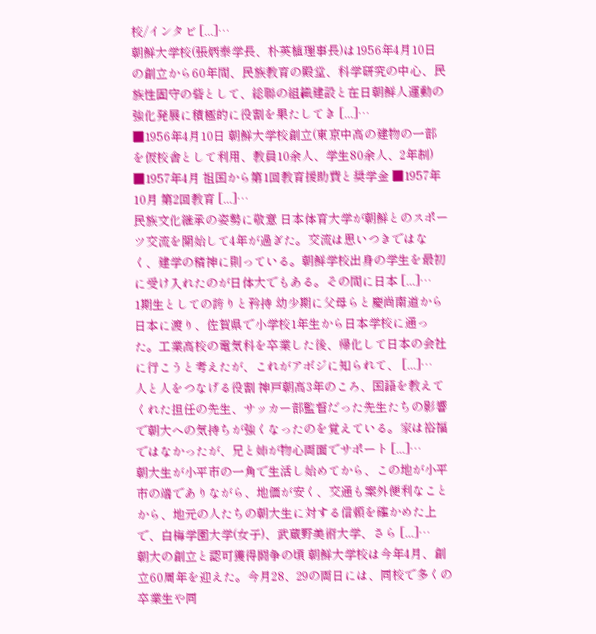校/インタビ [...]…
朝鮮大学校(張炳泰学長、朴英植理事長)は1956年4月10日の創立から60年間、民族教育の殿堂、科学研究の中心、民族性固守の砦として、総聯の組織建設と在日朝鮮人運動の強化発展に積極的に役割を果たしてき [...]…
■1956年4月10日 朝鮮大学校創立(東京中高の建物の一部を仮校舎として利用、教員10余人、学生80余人、2年制) ■1957年4月 祖国から第1回教育援助費と奨学金 ■1957年10月 第2回教育 [...]…
民族文化継承の姿勢に敬意 日本体育大学が朝鮮とのスポーツ交流を開始して4年が過ぎた。交流は思いつきではなく、建学の精神に則っている。朝鮮学校出身の学生を最初に受け入れたのが日体大でもある。その間に日本 [...]…
1期生としての誇りと矜持 幼少期に父母らと慶尚南道から日本に渡り、佐賀県で小学校1年生から日本学校に通った。工業高校の電気科を卒業した後、帰化して日本の会社に行こうと考えたが、これがアボジに知られて、 [...]…
人と人をつなげる役割 神戸朝高3年のころ、国語を教えてくれた担任の先生、サッカー部監督だった先生たちの影響で朝大への気持ちが強くなったのを覚えている。家は裕福ではなかったが、兄と姉が物心両面でサポート [...]…
朝大生が小平市の一角で生活し始めてから、この地が小平市の端でありながら、地価が安く、交通も案外便利なことから、地元の人たちの朝大生に対する信頼を確かめた上で、白梅学園大学(女子)、武蔵野美術大学、さら [...]…
朝大の創立と認可獲得闘争の頃 朝鮮大学校は今年4月、創立60周年を迎えた。今月28、29の両日には、同校で多くの卒業生や同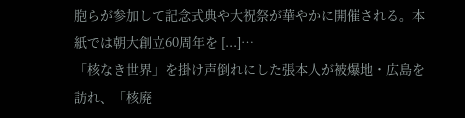胞らが参加して記念式典や大祝祭が華やかに開催される。本紙では朝大創立60周年を [...]…
「核なき世界」を掛け声倒れにした張本人が被爆地・広島を訪れ、「核廃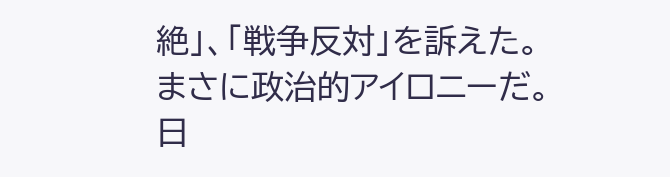絶」、「戦争反対」を訴えた。まさに政治的アイロニーだ。日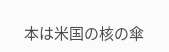本は米国の核の傘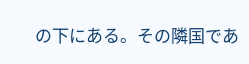の下にある。その隣国であ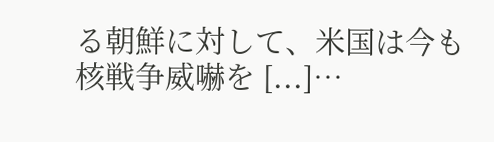る朝鮮に対して、米国は今も核戦争威嚇を [...]…